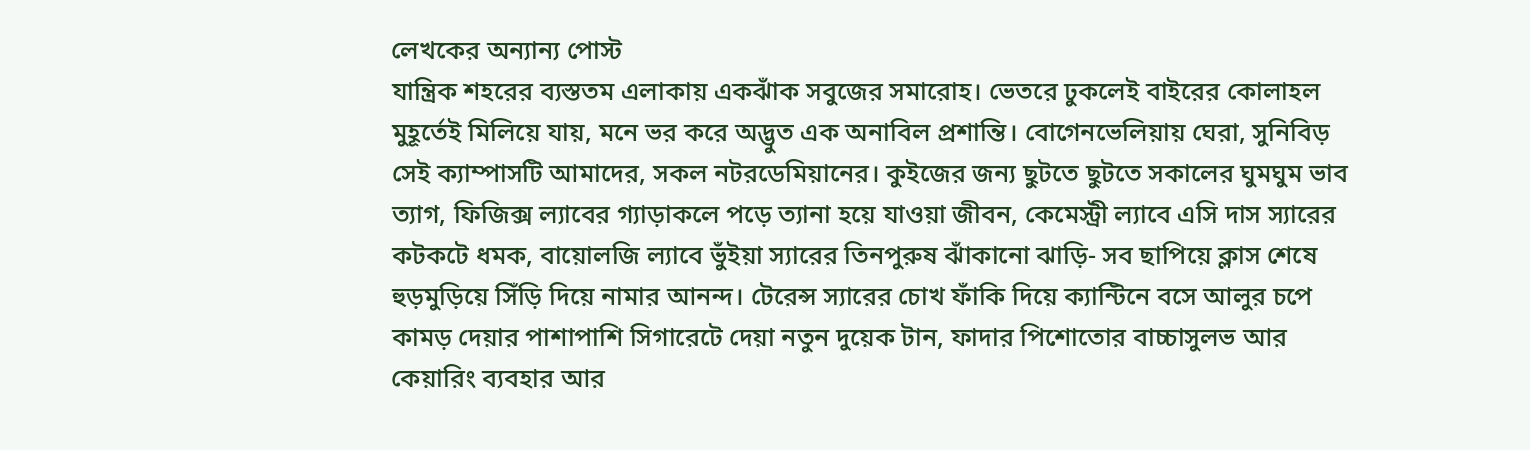লেখকের অন্যান্য পোস্ট
যান্ত্রিক শহরের ব্যস্ততম এলাকায় একঝাঁক সবুজের সমারোহ। ভেতরে ঢুকলেই বাইরের কোলাহল মুহূর্তেই মিলিয়ে যায়, মনে ভর করে অদ্ভুত এক অনাবিল প্রশান্তি। বোগেনভেলিয়ায় ঘেরা, সুনিবিড় সেই ক্যাম্পাসটি আমাদের, সকল নটরডেমিয়ানের। কুইজের জন্য ছুটতে ছুটতে সকালের ঘুমঘুম ভাব ত্যাগ, ফিজিক্স ল্যাবের গ্যাড়াকলে পড়ে ত্যানা হয়ে যাওয়া জীবন, কেমেস্ট্রী ল্যাবে এসি দাস স্যারের কটকটে ধমক, বায়োলজি ল্যাবে ভুঁইয়া স্যারের তিনপুরুষ ঝাঁকানো ঝাড়ি- সব ছাপিয়ে ক্লাস শেষে হুড়মুড়িয়ে সিঁড়ি দিয়ে নামার আনন্দ। টেরেন্স স্যারের চোখ ফাঁকি দিয়ে ক্যান্টিনে বসে আলুর চপে কামড় দেয়ার পাশাপাশি সিগারেটে দেয়া নতুন দুয়েক টান, ফাদার পিশোতোর বাচ্চাসুলভ আর কেয়ারিং ব্যবহার আর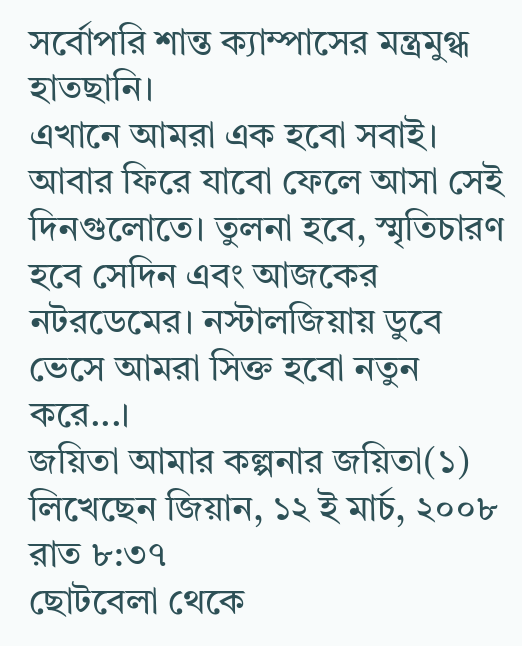সর্বোপরি শান্ত ক্যাম্পাসের মন্ত্রমুগ্ধ হাতছানি।
এখানে আমরা এক হবো সবাই। আবার ফিরে যাবো ফেলে আসা সেই দিনগুলোতে। তুলনা হবে, স্মৃতিচারণ হবে সেদিন এবং আজকের নটরডেমের। নস্টালজিয়ায় ডুবে ভেসে আমরা সিক্ত হবো নতুন করে...।
জয়িতা আমার কল্পনার জয়িতা(১)
লিখেছেন জিয়ান, ১২ ই মার্চ, ২০০৮ রাত ৮:৩৭
ছোটবেলা থেকে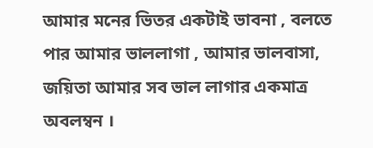আমার মনের ভিতর একটাই ভাবনা , বলতে পার আমার ভাললাগা , আমার ভালবাসা, জয়িতা আমার সব ভাল লাগার একমাত্র অবলম্বন ।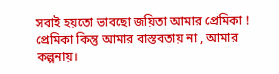সবাই হয়তো ভাবছো জয়িতা আমার প্রেমিকা ! প্রেমিকা কিন্তু আমার বাস্তবতায় না , আমার কল্পনায়।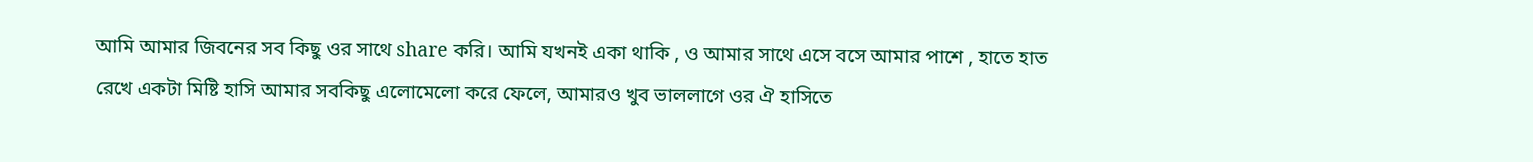আমি আমার জিবনের সব কিছু ওর সাথে share করি। আমি যখনই একা থাকি , ও আমার সাথে এসে বসে আমার পাশে , হাতে হাত রেখে একটা মিষ্টি হাসি আমার সবকিছু এলোমেলো করে ফেলে, আমারও খুব ভাললাগে ওর ঐ হাসিতে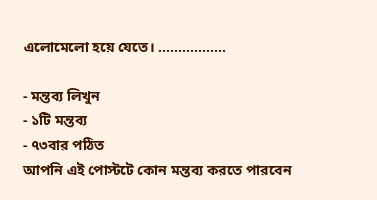এলোমেলো হয়ে যেতে। .................

- মন্তব্য লিখুন
- ১টি মন্তব্য
- ৭৩বার পঠিত
আপনি এই পোস্টটে কোন মন্তব্য করতে পারবেন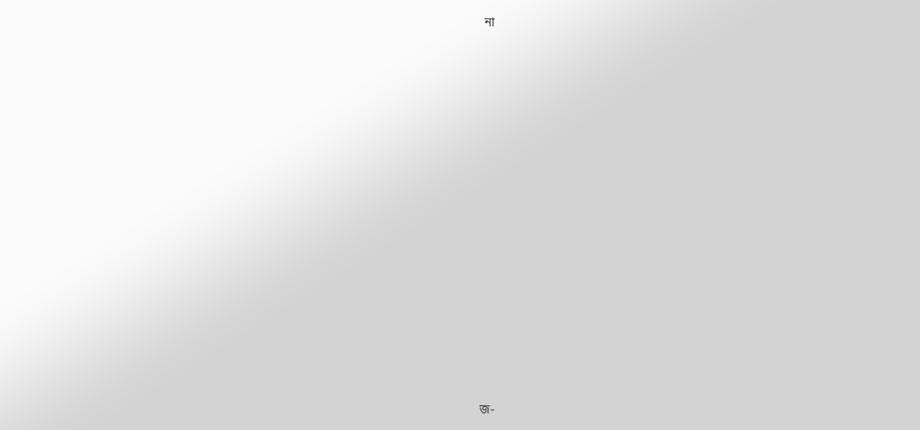না


















জ-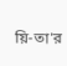য়ি-তা'র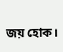জয় হোক।